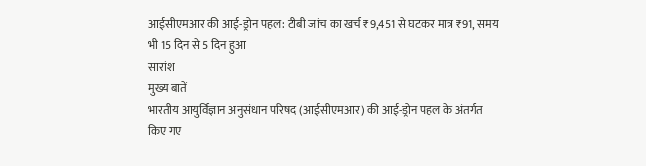आईसीएमआर की आई-ड्रोन पहल: टीबी जांच का खर्च ₹9,451 से घटकर मात्र ₹91, समय भी 15 दिन से 5 दिन हुआ
सारांश
मुख्य बातें
भारतीय आयुर्विज्ञान अनुसंधान परिषद (आईसीएमआर) की आई-ड्रोन पहल के अंतर्गत किए गए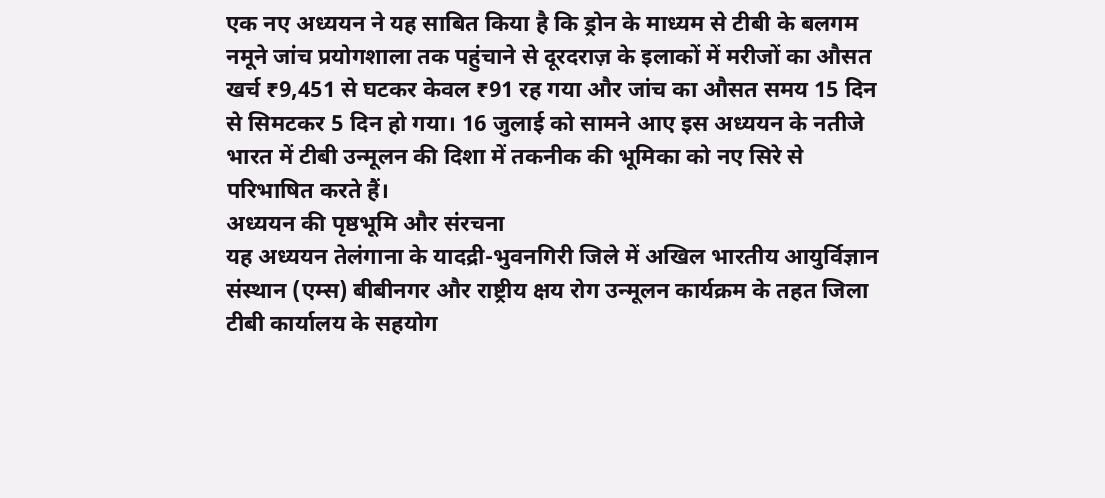एक नए अध्ययन ने यह साबित किया है कि ड्रोन के माध्यम से टीबी के बलगम नमूने जांच प्रयोगशाला तक पहुंचाने से दूरदराज़ के इलाकों में मरीजों का औसत खर्च ₹9,451 से घटकर केवल ₹91 रह गया और जांच का औसत समय 15 दिन से सिमटकर 5 दिन हो गया। 16 जुलाई को सामने आए इस अध्ययन के नतीजे भारत में टीबी उन्मूलन की दिशा में तकनीक की भूमिका को नए सिरे से परिभाषित करते हैं।
अध्ययन की पृष्ठभूमि और संरचना
यह अध्ययन तेलंगाना के यादद्री-भुवनगिरी जिले में अखिल भारतीय आयुर्विज्ञान संस्थान (एम्स) बीबीनगर और राष्ट्रीय क्षय रोग उन्मूलन कार्यक्रम के तहत जिला टीबी कार्यालय के सहयोग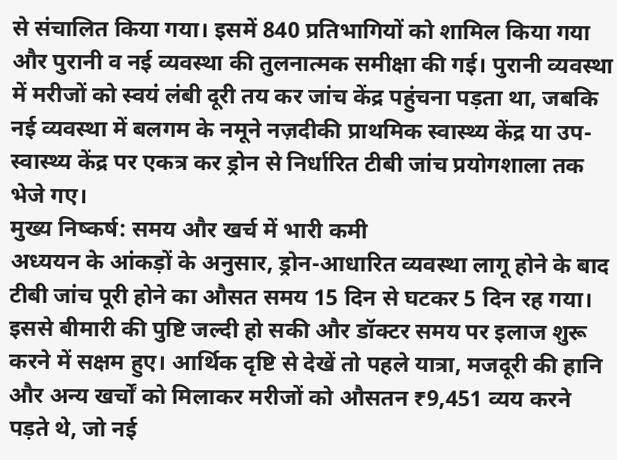से संचालित किया गया। इसमें 840 प्रतिभागियों को शामिल किया गया और पुरानी व नई व्यवस्था की तुलनात्मक समीक्षा की गई। पुरानी व्यवस्था में मरीजों को स्वयं लंबी दूरी तय कर जांच केंद्र पहुंचना पड़ता था, जबकि नई व्यवस्था में बलगम के नमूने नज़दीकी प्राथमिक स्वास्थ्य केंद्र या उप-स्वास्थ्य केंद्र पर एकत्र कर ड्रोन से निर्धारित टीबी जांच प्रयोगशाला तक भेजे गए।
मुख्य निष्कर्ष: समय और खर्च में भारी कमी
अध्ययन के आंकड़ों के अनुसार, ड्रोन-आधारित व्यवस्था लागू होने के बाद टीबी जांच पूरी होने का औसत समय 15 दिन से घटकर 5 दिन रह गया। इससे बीमारी की पुष्टि जल्दी हो सकी और डॉक्टर समय पर इलाज शुरू करने में सक्षम हुए। आर्थिक दृष्टि से देखें तो पहले यात्रा, मजदूरी की हानि और अन्य खर्चों को मिलाकर मरीजों को औसतन ₹9,451 व्यय करने पड़ते थे, जो नई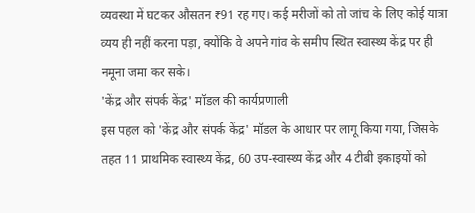व्यवस्था में घटकर औसतन ₹91 रह गए। कई मरीजों को तो जांच के लिए कोई यात्रा व्यय ही नहीं करना पड़ा, क्योंकि वे अपने गांव के समीप स्थित स्वास्थ्य केंद्र पर ही नमूना जमा कर सके।
'केंद्र और संपर्क केंद्र' मॉडल की कार्यप्रणाली
इस पहल को 'केंद्र और संपर्क केंद्र' मॉडल के आधार पर लागू किया गया, जिसके तहत 11 प्राथमिक स्वास्थ्य केंद्र, 60 उप-स्वास्थ्य केंद्र और 4 टीबी इकाइयों को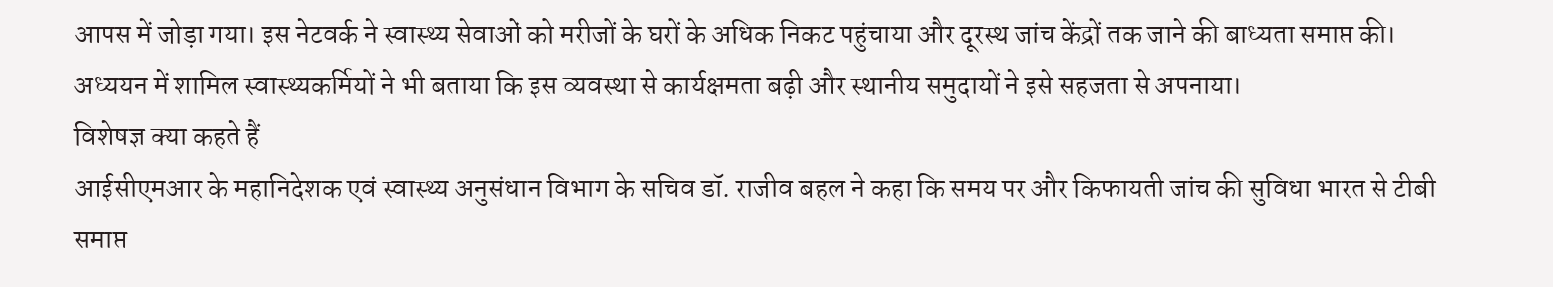आपस में जोड़ा गया। इस नेटवर्क ने स्वास्थ्य सेवाओं को मरीजों के घरों के अधिक निकट पहुंचाया और दूरस्थ जांच केंद्रों तक जाने की बाध्यता समाप्त की। अध्ययन में शामिल स्वास्थ्यकर्मियों ने भी बताया कि इस व्यवस्था से कार्यक्षमता बढ़ी और स्थानीय समुदायों ने इसे सहजता से अपनाया।
विशेषज्ञ क्या कहते हैं
आईसीएमआर के महानिदेशक एवं स्वास्थ्य अनुसंधान विभाग के सचिव डॉ. राजीव बहल ने कहा कि समय पर और किफायती जांच की सुविधा भारत से टीबी समाप्त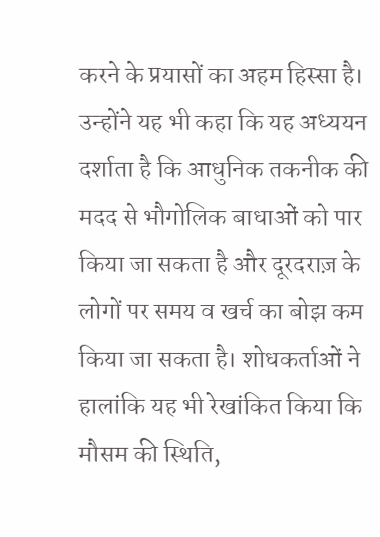करने के प्रयासों का अहम हिस्सा है। उन्होंने यह भी कहा कि यह अध्ययन दर्शाता है कि आधुनिक तकनीक की मदद से भौगोलिक बाधाओं को पार किया जा सकता है और दूरदराज़ के लोगों पर समय व खर्च का बोझ कम किया जा सकता है। शोधकर्ताओं ने हालांकि यह भी रेखांकित किया कि मौसम की स्थिति,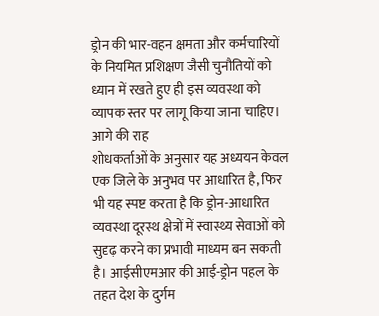ड्रोन की भार-वहन क्षमता और कर्मचारियों के नियमित प्रशिक्षण जैसी चुनौतियों को ध्यान में रखते हुए ही इस व्यवस्था को व्यापक स्तर पर लागू किया जाना चाहिए।
आगे की राह
शोधकर्ताओं के अनुसार यह अध्ययन केवल एक जिले के अनुभव पर आधारित है, फिर भी यह स्पष्ट करता है कि ड्रोन-आधारित व्यवस्था दूरस्थ क्षेत्रों में स्वास्थ्य सेवाओं को सुदृढ़ करने का प्रभावी माध्यम बन सकती है। आईसीएमआर की आई-ड्रोन पहल के तहत देश के दुर्गम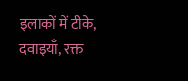इलाकों में टीके, दवाइयाँ, रक्त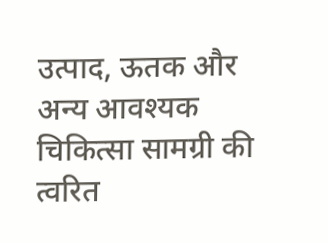उत्पाद, ऊतक और अन्य आवश्यक चिकित्सा सामग्री की त्वरित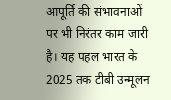आपूर्ति की संभावनाओं पर भी निरंतर काम जारी है। यह पहल भारत के 2025 तक टीबी उन्मूलन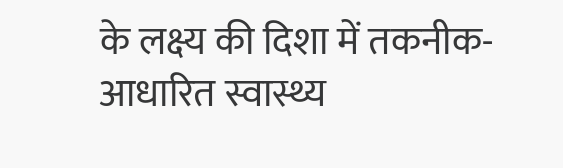के लक्ष्य की दिशा में तकनीक-आधारित स्वास्थ्य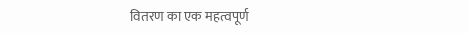वितरण का एक महत्वपूर्ण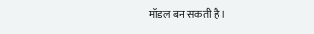मॉडल बन सकती है।